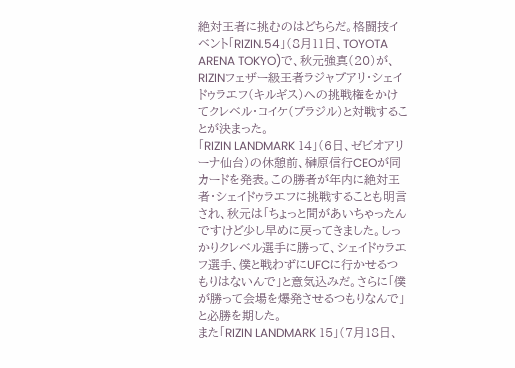絶対王者に挑むのはどちらだ。格闘技イベント「RIZIN.54」(8月11日、TOYOTA ARENA TOKYO)で、秋元強真(20)が、RIZINフェザー級王者ラジャブアリ・シェイドゥラエフ(キルギス)への挑戦権をかけてクレベル・コイケ(ブラジル)と対戦することが決まった。
「RIZIN LANDMARK 14」(6日、ゼビオアリーナ仙台)の休憩前、榊原信行CEOが同カードを発表。この勝者が年内に絶対王者・シェイドゥラエフに挑戦することも明言され、秋元は「ちょっと間があいちゃったんですけど少し早めに戻ってきました。しっかりクレベル選手に勝って、シェイドゥラエフ選手、僕と戦わずにUFCに行かせるつもりはないんで」と意気込みだ。さらに「僕が勝って会場を爆発させるつもりなんで」と必勝を期した。
また「RIZIN LANDMARK 15」(7月18日、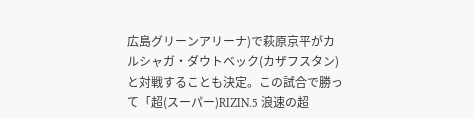広島グリーンアリーナ)で萩原京平がカルシャガ・ダウトベック(カザフスタン)と対戦することも決定。この試合で勝って「超(スーパー)RIZIN.5 浪速の超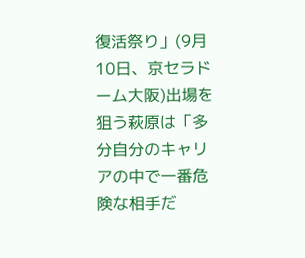復活祭り」(9月10日、京セラドーム大阪)出場を狙う萩原は「多分自分のキャリアの中で一番危険な相手だ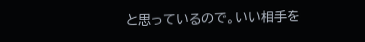と思っているので。いい相手を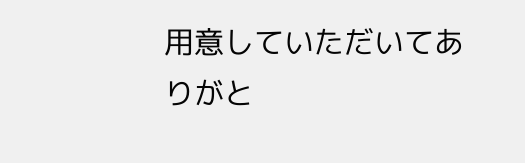用意していただいてありがと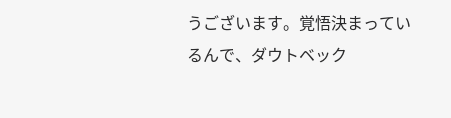うございます。覚悟決まっているんで、ダウトベック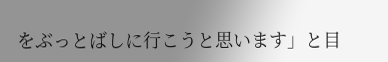をぶっとばしに行こうと思います」と目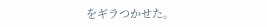をギラつかせた。